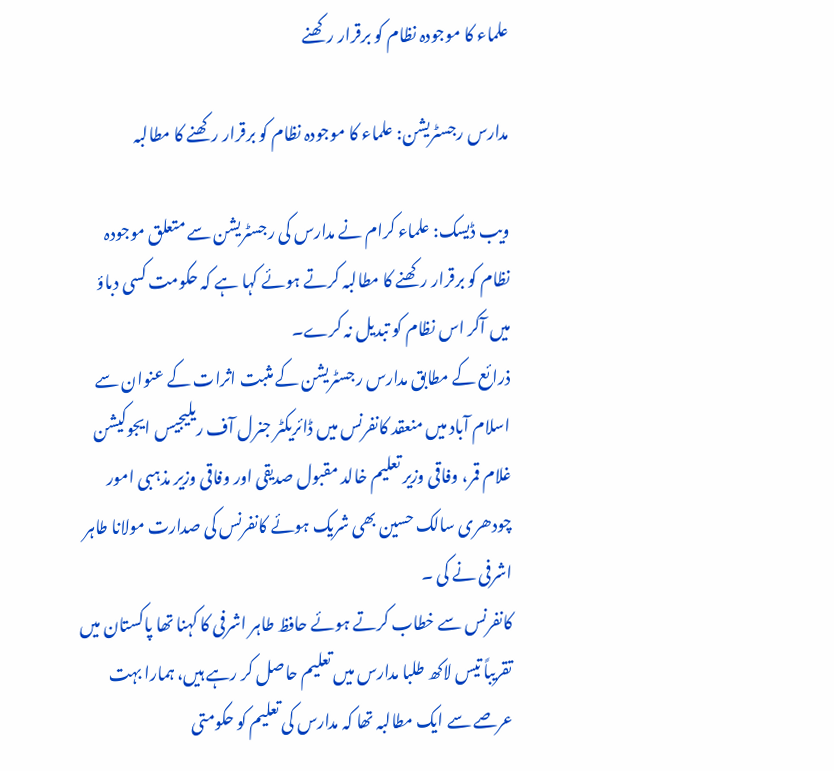علماء کا موجودہ نظام کو برقرار رکھنے

مدارس رجسٹریشن: علماء کا موجودہ نظام کو برقرار رکھنے کا مطالبہ

ویب ڈیسک: علماء کرام نے مدارس کی رجسٹریشن سے متعلق موجودہ نظام کو برقرار رکھنے کا مطالبہ کرتے ہوئے کہا ہے کہ حکومت کسی دباؤ میں آکر اس نظام کو تبدیل نہ کرے۔
ذرائع کے مطابق مدارس رجسٹریشن کے مثبت اثرات کے عنوان سے اسلام آباد میں منعقد کانفرنس میں ڈائریکٹر جنرل آف ریلیجیس ایجوکیشن غلام قمر، وفاقی وزیر تعلیم خالد مقبول صدیقی اور وفاقی وزیر مذہبی امور چودھری سالک حسین بھی شریک ہوئے کانفرنس کی صدارت مولانا طاہر اشرفی نے کی ۔
کانفرنس سے خطاب کرتے ہوئے حافظ طاہر اشرفی کا کہنا تھا پاکستان میں تقریباً تیس لاکھ طلبا مدارس میں تعلیم حاصل کر رہے ہیں، ہمارا بہت عرصے سے ایک مطالبہ تھا کہ مدارس کی تعلیم کو حکومتی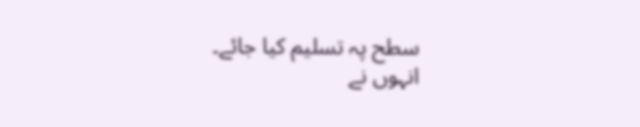سطح پہ تسلیم کیا جائے۔
انہوں نے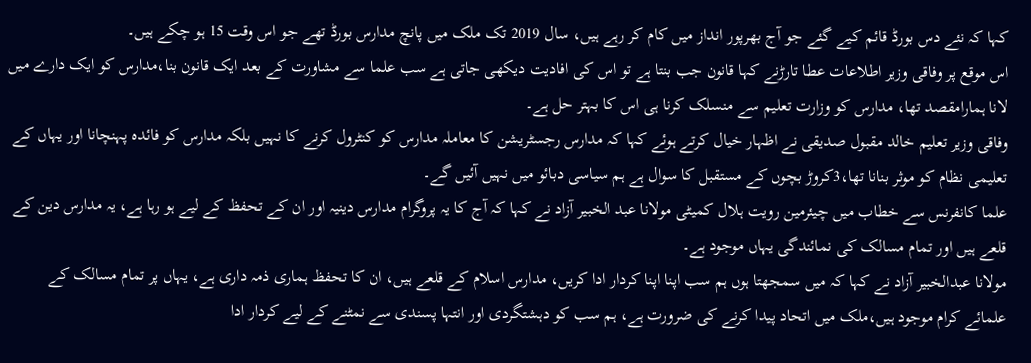کہا کہ نئے دس بورڈ قائم کیے گئے جو آج بھرپور انداز میں کام کر رہے ہیں، سال 2019 تک ملک میں پانچ مدارس بورڈ تھے جو اس وقت 15 ہو چکے ہیں۔
اس موقع پر وفاقی وزیر اطلاعات عطا تارڑنے کہا قانون جب بنتا ہے تو اس کی افادیت دیکھی جاتی ہے سب علما سے مشاورت کے بعد ایک قانون بنا،مدارس کو ایک دارے میں لانا ہمارامقصد تھا، مدارس کو وزارت تعلیم سے منسلک کرنا ہی اس کا بہتر حل ہے۔
وفاقی وزیر تعلیم خالد مقبول صدیقی نے اظہار خیال کرتے ہوئے کہا کہ مدارس رجسٹریشن کا معاملہ مدارس کو کنٹرول کرنے کا نہیں بلکہ مدارس کو فائدہ پہنچانا اور یہاں کے تعلیمی نظام کو موثر بنانا تھا،3کروڑ بچوں کے مستقبل کا سوال ہے ہم سیاسی دبائو میں نہیں آئیں گے۔
علما کانفرنس سے خطاب میں چیئرمین رویت ہلال کمیٹی مولانا عبد الخبیر آزاد نے کہا کہ آج کا یہ پروگرام مدارس دینیہ اور ان کے تحفظ کے لیے ہو رہا ہے، یہ مدارس دین کے قلعے ہیں اور تمام مسالک کی نمائندگی یہاں موجود ہے۔
مولانا عبدالخبیر آزاد نے کہا کہ میں سمجھتا ہوں ہم سب اپنا اپنا کردار ادا کریں، مدارس اسلام کے قلعے ہیں، ان کا تحفظ ہماری ذمہ داری ہے، یہاں پر تمام مسالک کے علمائے کرام موجود ہیں،ملک میں اتحاد پیدا کرنے کی ضرورت ہے، ہم سب کو دہشتگردی اور انتہا پسندی سے نمٹنے کے لیے کردار ادا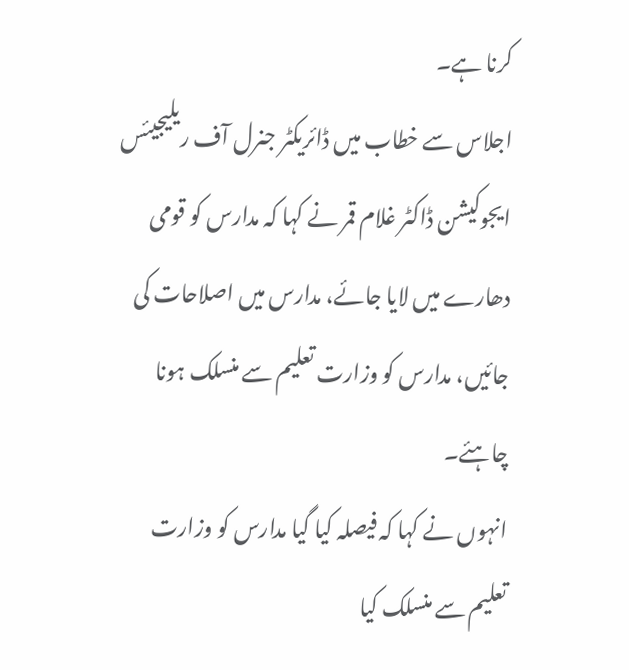کرنا ہے۔
اجلاس سے خطاب میں ڈائریکٹر جنرل آف ریلیجیئس ایجوکیشن ڈاکٹر غلام قمر نے کہا کہ مدارس کو قومی دھارے میں لایا جائے، مدارس میں اصلاحات کی جائیں، مدارس کو وزارت تعلیم سے منسلک ہونا چاہئے۔
انہوں نے کہا کہ فیصلہ کیا گیا مدارس کو وزارت تعلیم سے منسلک کیا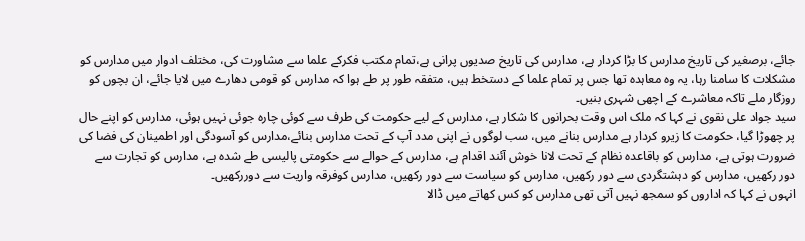جائے، برصغیر کی تاریخ مدارس کا بڑا کردار ہے، مدارس کی تاریخ صدیوں پرانی ہے،تمام مکتب فکرکے علما سے مشاورت کی، مختلف ادوار میں مدارس کو مشکلات کا سامنا رہا، یہ وہ معاہدہ تھا جس پر تمام علما کے دستخط ہیں، متفقہ طور پر طے ہوا کہ مدارس کو قومی دھارے میں لایا جائے، ان بچوں کو روزگار ملے تاکہ معاشرے کے اچھی شہری بنیں۔
سید جواد علی نقوی نے کہا کہ ملک اس وقت بحرانوں کا شکار ہے، مدارس کے لیے حکومت کی طرف سے کوئی چارہ جوئی نہیں ہوئی، مدارس کو اپنے حال پر چھوڑا گیا، حکومت کا زیرو کردار ہے مدارس بنانے میں، سب لوگوں نے اپنی مدد آپ کے تحت مدارس بنائے،مدارس کو آسودگی اور اطمینان کی فضا کی ضرورت ہوتی ہے، مدارس کو باقاعدہ نظام کے تحت لانا خوش آئند اقدام ہے، مدارس کے حوالے سے حکومتی پالیسی طے شدہ ہے، مدارس کو تجارت سے دور رکھیں، مدارس کو دہشتگردی سے دور رکھیں، مدارس کو سیاست سے دور رکھیں، مدارس کوفرقہ واریت سے دوررکھیں۔
انہوں نے کہا کہ اداروں کو سمجھ نہیں آتی تھی مدارس کو کس کھاتے میں ڈالا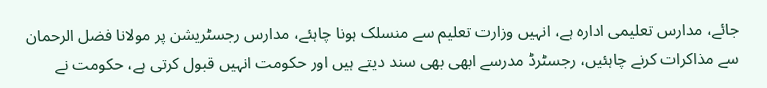جائے، مدارس تعلیمی ادارہ ہے، انہیں وزارت تعلیم سے منسلک ہونا چاہئے، مدارس رجسٹریشن پر مولانا فضل الرحمان سے مذاکرات کرنے چاہئیں، رجسٹرڈ مدرسے ابھی بھی سند دیتے ہیں اور حکومت انہیں قبول کرتی ہے، حکومت نے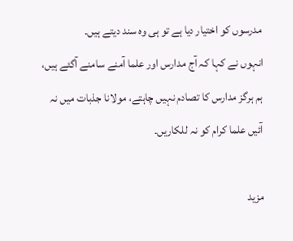مدرسوں کو اختیار دیا ہے تو ہی وہ سند دیتے ہیں۔
انہوں نے کہا کہ آج مدارس اور علما آمنے سامنے آگئے ہیں، ہم ہرگز مدارس کا تصادم نہیں چاہتے، مولانا جذبات میں نہ آئیں علما کرام کو نہ للکاریں۔

مزید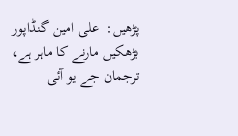پڑھیں:  علی امین گنڈاپور بڑھکیں مارنے کا ماہر ہے، ترجمان جے یو آئی